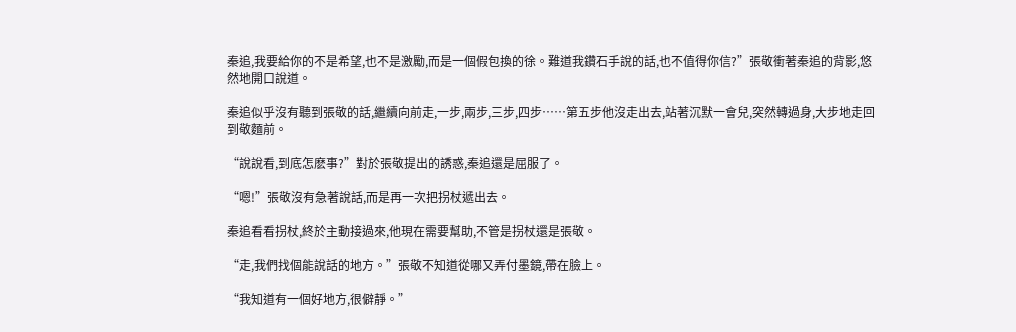秦追,我要給你的不是希望,也不是激勵,而是一個假包換的徐。難道我鑽石手說的話,也不值得你信?”張敬衝著秦追的背影,悠然地開口說道。

秦追似乎沒有聽到張敬的話,繼續向前走,一步,兩步,三步,四步……第五步他沒走出去,站著沉默一會兒,突然轉過身,大步地走回到敬麵前。

“說說看,到底怎麽事?”對於張敬提出的誘惑,秦追還是屈服了。

“嗯!”張敬沒有急著說話,而是再一次把拐杖遞出去。

秦追看看拐杖,終於主動接過來,他現在需要幫助,不管是拐杖還是張敬。

“走,我們找個能說話的地方。”張敬不知道從哪又弄付墨鏡,帶在臉上。

“我知道有一個好地方,很僻靜。”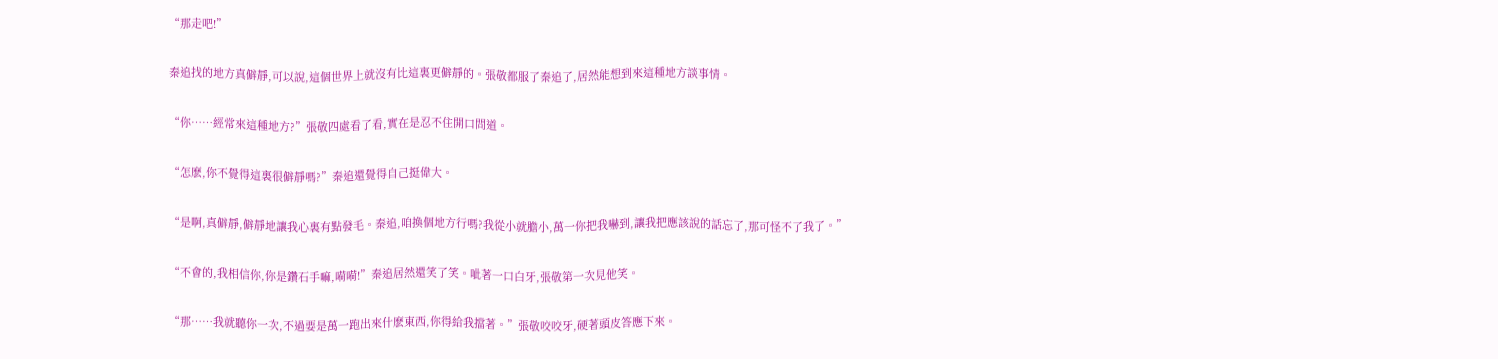“那走吧!”

秦追找的地方真僻靜,可以說,這個世界上就沒有比這裏更僻靜的。張敬都服了秦追了,居然能想到來這種地方談事情。

“你……經常來這種地方?”張敬四處看了看,實在是忍不住開口問道。

“怎麽,你不覺得這裏很僻靜嗎?”秦追還覺得自己挺偉大。

“是啊,真僻靜,僻靜地讓我心裏有點發毛。秦追,咱換個地方行嗎?我從小就膽小,萬一你把我嚇到,讓我把應該說的話忘了,那可怪不了我了。”

“不會的,我相信你,你是鑽石手嘛,嗬嗬!”秦追居然還笑了笑。呲著一口白牙,張敬第一次見他笑。

“那……我就聽你一次,不過要是萬一跑出來什麽東西,你得給我擋著。”張敬咬咬牙,硬著頭皮答應下來。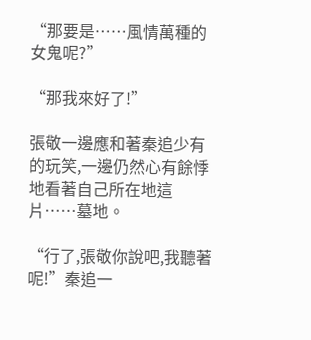“那要是……風情萬種的女鬼呢?”

“那我來好了!”

張敬一邊應和著秦追少有的玩笑,一邊仍然心有餘悸地看著自己所在地這片……墓地。

“行了,張敬你說吧,我聽著呢!”秦追一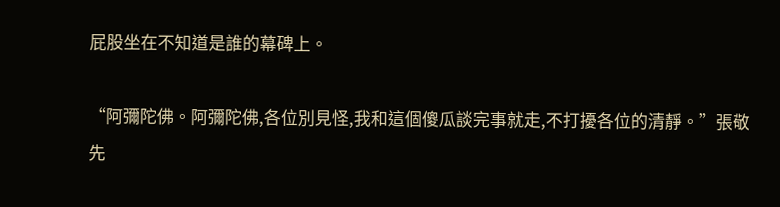屁股坐在不知道是誰的幕碑上。

“阿彌陀佛。阿彌陀佛,各位別見怪,我和這個傻瓜談完事就走,不打擾各位的清靜。”張敬先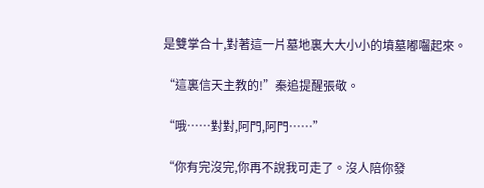是雙掌合十,對著這一片墓地裏大大小小的墳墓嘟囓起來。

“這裏信天主教的!”秦追提醒張敬。

“哦……對對,阿門,阿門……”

“你有完沒完,你再不說我可走了。沒人陪你發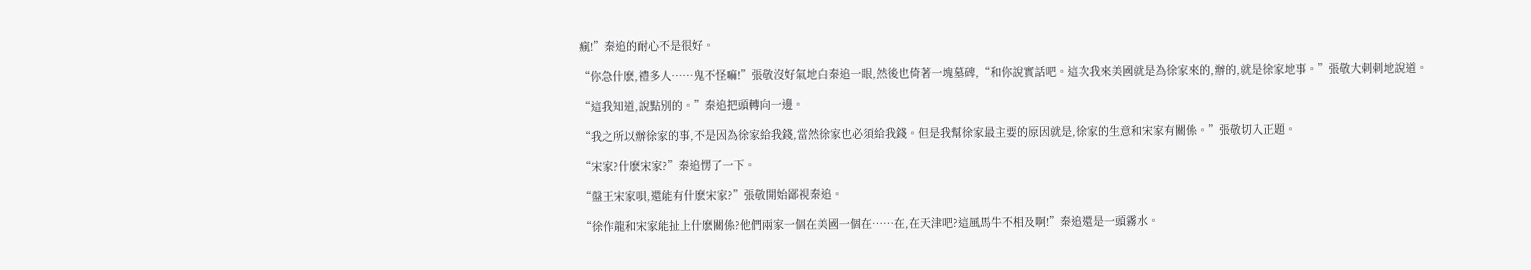瘋!”秦追的耐心不是很好。

“你急什麽,禮多人……鬼不怪嘛!”張敬沒好氣地白秦追一眼,然後也倚著一塊墓碑,“和你說實話吧。這次我來美國就是為徐家來的,辦的,就是徐家地事。”張敬大刺刺地說道。

“這我知道,說點別的。”秦追把頭轉向一邊。

“我之所以辦徐家的事,不是因為徐家給我錢,當然徐家也必須給我錢。但是我幫徐家最主要的原因就是,徐家的生意和宋家有關係。”張敬切入正題。

“宋家?什麽宋家?”秦追愣了一下。

“盤王宋家唄,還能有什麽宋家?”張敬開始鄙視秦追。

“徐作龍和宋家能扯上什麽關係?他們兩家一個在美國一個在……在,在天津吧?這風馬牛不相及啊!”秦追還是一頭霧水。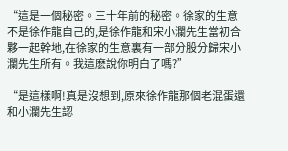“這是一個秘密。三十年前的秘密。徐家的生意不是徐作龍自己的,是徐作龍和宋小瀾先生當初合夥一起幹地,在徐家的生意裏有一部分股分歸宋小瀾先生所有。我這麽說你明白了嗎?”

“是這樣啊!真是沒想到,原來徐作龍那個老混蛋還和小瀾先生認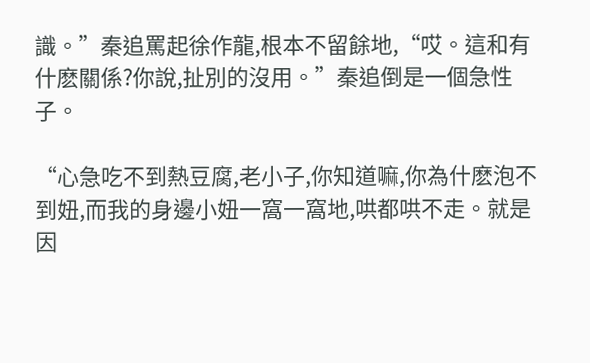識。”秦追罵起徐作龍,根本不留餘地,“哎。這和有什麽關係?你說,扯別的沒用。”秦追倒是一個急性子。

“心急吃不到熱豆腐,老小子,你知道嘛,你為什麽泡不到妞,而我的身邊小妞一窩一窩地,哄都哄不走。就是因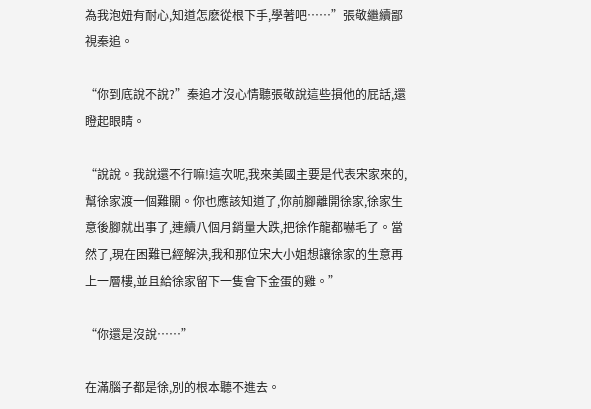為我泡妞有耐心,知道怎麽從根下手,學著吧……”張敬繼續鄙視秦追。

“你到底說不說?”秦追才沒心情聽張敬說這些損他的屁話,還瞪起眼睛。

“說說。我說還不行嘛!這次呢,我來美國主要是代表宋家來的,幫徐家渡一個難關。你也應該知道了,你前腳離開徐家,徐家生意後腳就出事了,連續八個月銷量大跌,把徐作龍都嚇毛了。當然了,現在困難已經解決,我和那位宋大小姐想讓徐家的生意再上一層樓,並且給徐家留下一隻會下金蛋的雞。”

“你還是沒說……”

在滿腦子都是徐,別的根本聽不進去。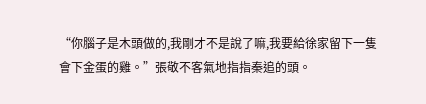“你腦子是木頭做的,我剛才不是說了嘛,我要給徐家留下一隻會下金蛋的雞。”張敬不客氣地指指秦追的頭。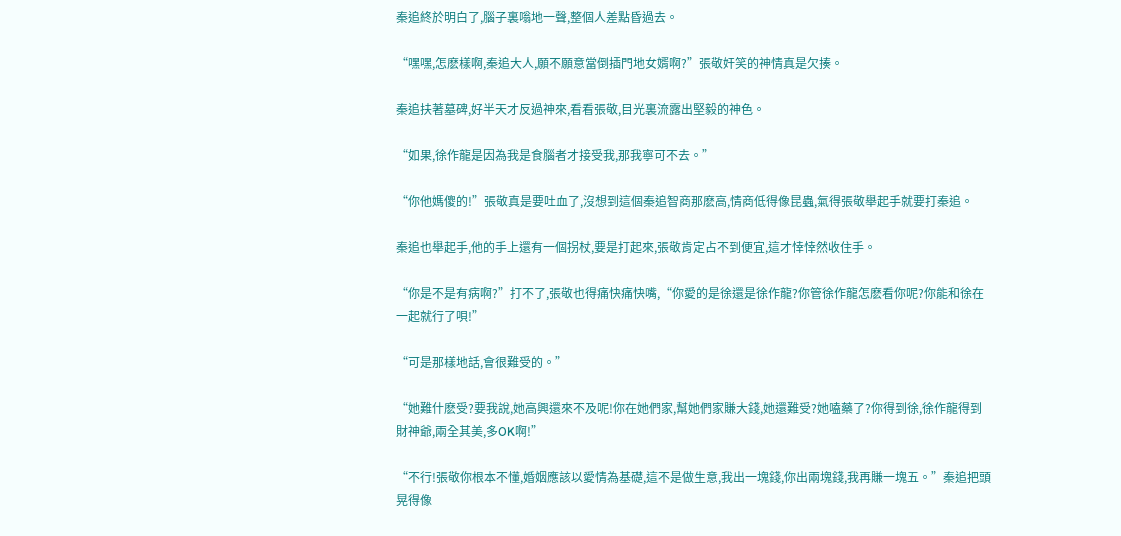秦追終於明白了,腦子裏嗡地一聲,整個人差點昏過去。

“嘿嘿,怎麽樣啊,秦追大人,願不願意當倒插門地女婿啊?”張敬奸笑的神情真是欠揍。

秦追扶著墓碑,好半天才反過神來,看看張敬,目光裏流露出堅毅的神色。

“如果,徐作龍是因為我是食腦者才接受我,那我寧可不去。”

“你他媽傻的!”張敬真是要吐血了,沒想到這個秦追智商那麽高,情商低得像昆蟲,氣得張敬舉起手就要打秦追。

秦追也舉起手,他的手上還有一個拐杖,要是打起來,張敬肯定占不到便宜,這才悻悻然收住手。

“你是不是有病啊?”打不了,張敬也得痛快痛快嘴,“你愛的是徐還是徐作龍?你管徐作龍怎麽看你呢?你能和徐在一起就行了唄!”

“可是那樣地話,會很難受的。”

“她難什麽受?要我說,她高興還來不及呢!你在她們家,幫她們家賺大錢,她還難受?她嗑藥了?你得到徐,徐作龍得到財神爺,兩全其美,多OK啊!”

“不行!張敬你根本不懂,婚姻應該以愛情為基礎,這不是做生意,我出一塊錢,你出兩塊錢,我再賺一塊五。”秦追把頭晃得像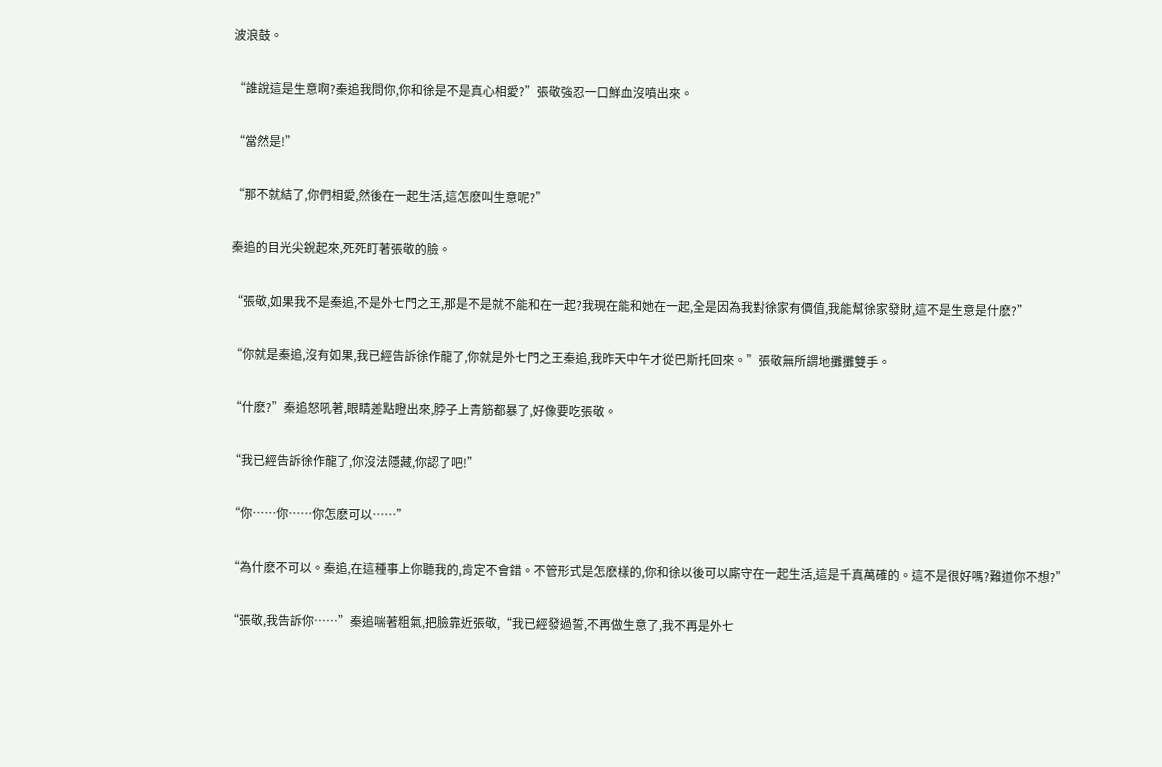波浪鼓。

“誰說這是生意啊?秦追我問你,你和徐是不是真心相愛?”張敬強忍一口鮮血沒噴出來。

“當然是!”

“那不就結了,你們相愛,然後在一起生活,這怎麽叫生意呢?”

秦追的目光尖銳起來,死死盯著張敬的臉。

“張敬,如果我不是秦追,不是外七門之王,那是不是就不能和在一起?我現在能和她在一起,全是因為我對徐家有價值,我能幫徐家發財,這不是生意是什麽?”

“你就是秦追,沒有如果,我已經告訴徐作龍了,你就是外七門之王秦追,我昨天中午才從巴斯托回來。”張敬無所謂地攤攤雙手。

“什麽?”秦追怒吼著,眼睛差點瞪出來,脖子上青筋都暴了,好像要吃張敬。

“我已經告訴徐作龍了,你沒法隱藏,你認了吧!”

“你……你……你怎麽可以……”

“為什麽不可以。秦追,在這種事上你聽我的,肯定不會錯。不管形式是怎麽樣的,你和徐以後可以廝守在一起生活,這是千真萬確的。這不是很好嗎?難道你不想?”

“張敬,我告訴你……”秦追喘著粗氣,把臉靠近張敬,“我已經發過誓,不再做生意了,我不再是外七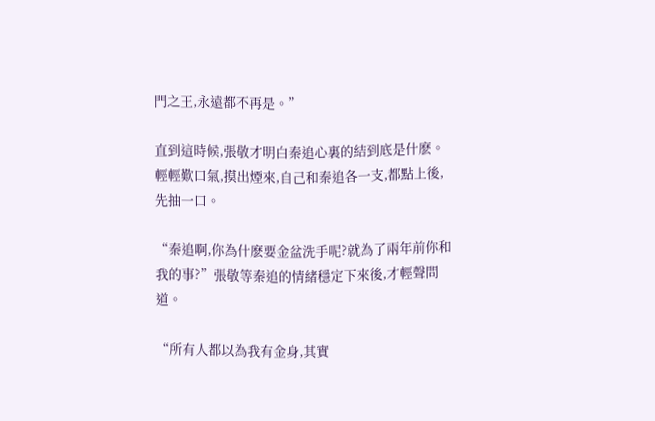門之王,永遠都不再是。”

直到這時候,張敬才明白秦追心裏的結到底是什麽。輕輕歎口氣,摸出煙來,自己和秦追各一支,都點上後,先抽一口。

“秦追啊,你為什麽要金盆洗手呢?就為了兩年前你和我的事?”張敬等秦追的情緒穩定下來後,才輕聲問道。

“所有人都以為我有金身,其實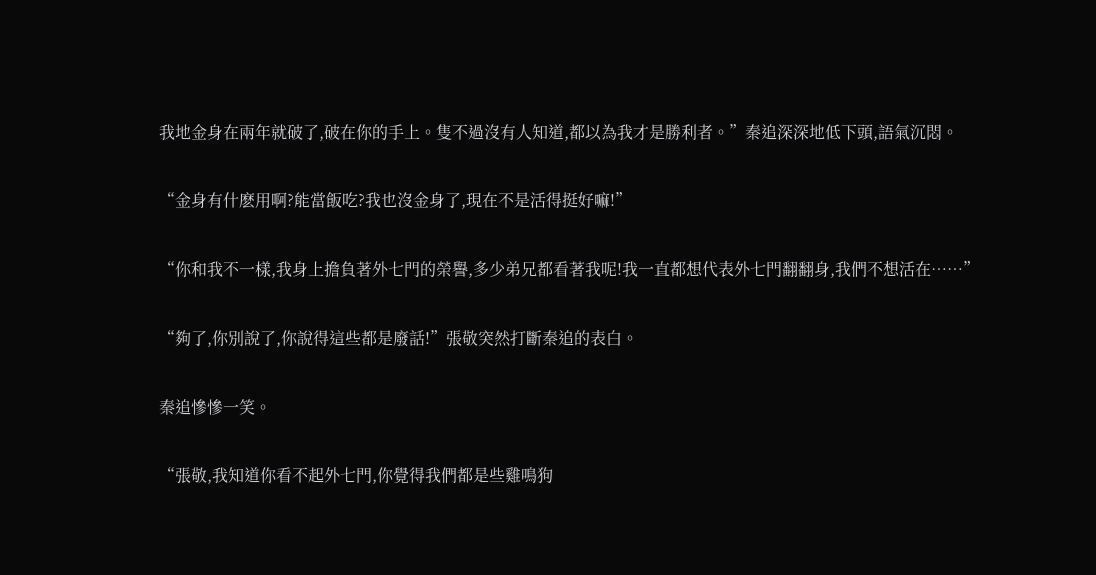我地金身在兩年就破了,破在你的手上。隻不過沒有人知道,都以為我才是勝利者。”秦追深深地低下頭,語氣沉悶。

“金身有什麽用啊?能當飯吃?我也沒金身了,現在不是活得挺好嘛!”

“你和我不一樣,我身上擔負著外七門的榮譽,多少弟兄都看著我呢!我一直都想代表外七門翻翻身,我們不想活在……”

“夠了,你別說了,你說得這些都是廢話!”張敬突然打斷秦追的表白。

秦追慘慘一笑。

“張敬,我知道你看不起外七門,你覺得我們都是些雞鳴狗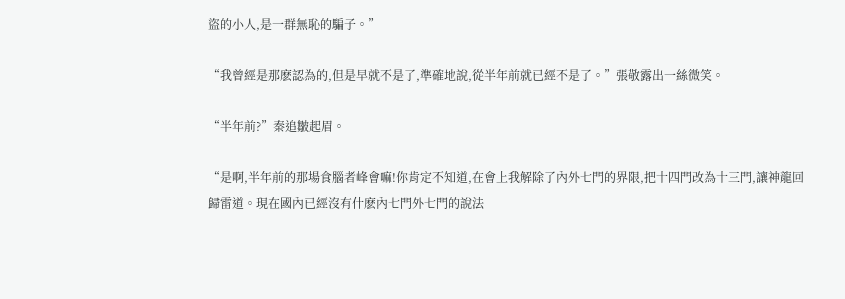盜的小人,是一群無恥的騙子。”

“我曾經是那麽認為的,但是早就不是了,準確地說,從半年前就已經不是了。”張敬露出一絲微笑。

“半年前?”秦追皺起眉。

“是啊,半年前的那場食腦者峰會嘛!你肯定不知道,在會上我解除了內外七門的界限,把十四門改為十三門,讓神龍回歸雷道。現在國內已經沒有什麽內七門外七門的說法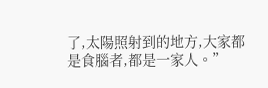了,太陽照射到的地方,大家都是食腦者,都是一家人。”